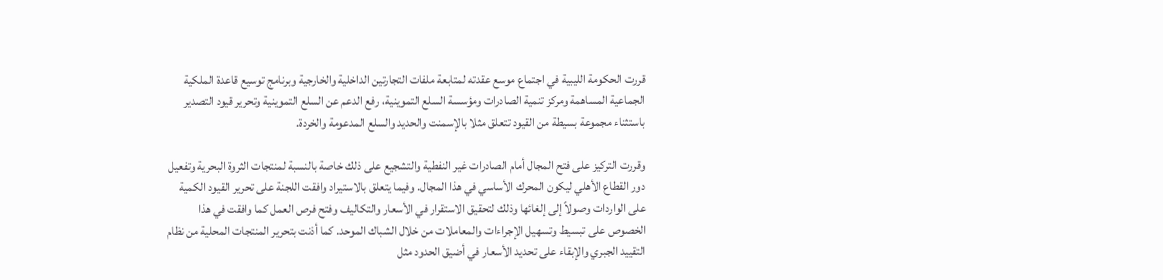قررت الحكومة الليبية في اجتماع موسع عقدته لمتابعة ملفات التجارتين الداخلية والخارجية وبرنامج توسيع قاعدة الملكية الجماعية المساهمة ومركز تنمية الصادرات ومؤسسة السلع التموينية، رفع الدعم عن السلع التموينية وتحرير قيود التصدير باستثناء مجموعة بسيطة من القيود تتعلق مثلا بالإسمنت والحديد والسلع المدعومة والخردة.

وقررت التركيز على فتح المجال أمام الصادرات غير النفطية والتشجيع على ذلك خاصة بالنسبة لمنتجات الثروة البحرية وتفعيل دور القطاع الأهلي ليكون المحرك الأساسي في هذا المجال. وفيما يتعلق بالاستيراد وافقت اللجنة على تحرير القيود الكمية على الواردات وصولاً إلى إلغائها وذلك لتحقيق الاستقرار في الأسعار والتكاليف وفتح فرص العمل كما وافقت في هذا الخصوص على تبسيط وتسهيل الإجراءات والمعاملات من خلال الشباك الموحد. كما أذنت بتحرير المنتجات المحلية من نظام التقييد الجبري والإبقاء على تحديد الأسعار في أضيق الحدود مثل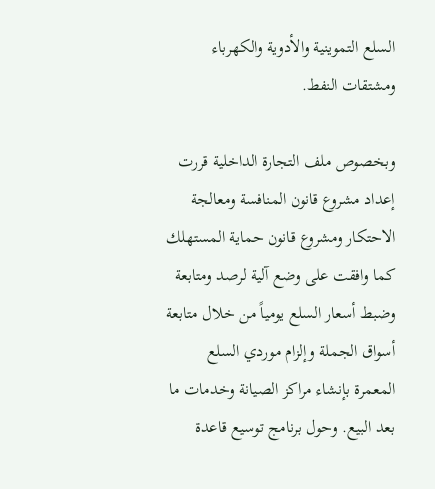السلع التموينية والأدوية والكهرباء ومشتقات النفط.

وبخصوص ملف التجارة الداخلية قررت إعداد مشروع قانون المنافسة ومعالجة الاحتكار ومشروع قانون حماية المستهلك كما وافقت على وضع آلية لرصد ومتابعة وضبط أسعار السلع يومياً من خلال متابعة أسواق الجملة وإلزام موردي السلع المعمرة بإنشاء مراكز الصيانة وخدمات ما بعد البيع. وحول برنامج توسيع قاعدة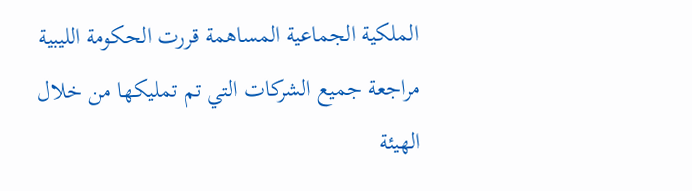الملكية الجماعية المساهمة قررت الحكومة الليبية مراجعة جميع الشركات التي تم تمليكها من خلال الهيئة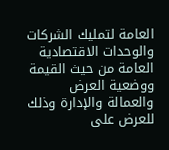العامة لتمليك الشركات والوحدات الاقتصادية العامة من حيث القيمة ووضعية العرض والعمالة والإدارة وذلك للعرض على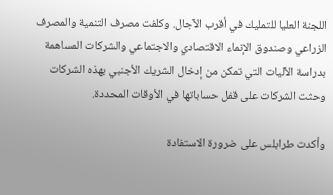اللجنة العليا للتمليك في أقرب الآجال. وكلفت مصرف التنمية والمصرف الزراعي وصندوق الإنماء الاقتصادي والاجتماعي والشركات المساهمة بدراسة الآليات التي تمكن من إدخال الشريك الأجنبي بهذه الشركات وحثت الشركات على قفل حساباتها في الأوقات المحددة.

وأكدت طرابلس على ضرورة الاستفادة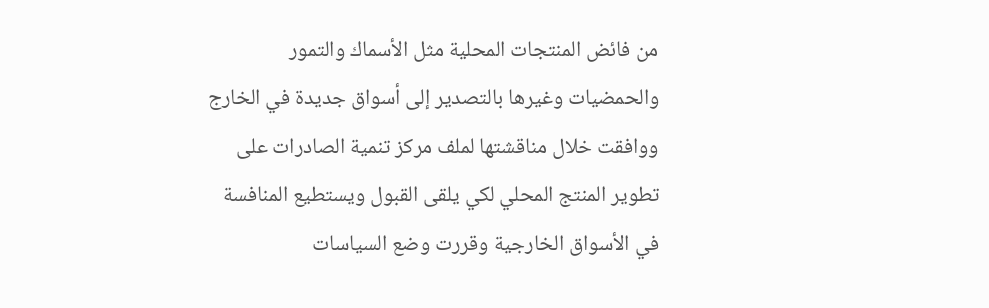من فائض المنتجات المحلية مثل الأسماك والتمور والحمضيات وغيرها بالتصدير إلى أسواق جديدة في الخارج ووافقت خلال مناقشتها لملف مركز تنمية الصادرات على تطوير المنتج المحلي لكي يلقى القبول ويستطيع المنافسة في الأسواق الخارجية وقررت وضع السياسات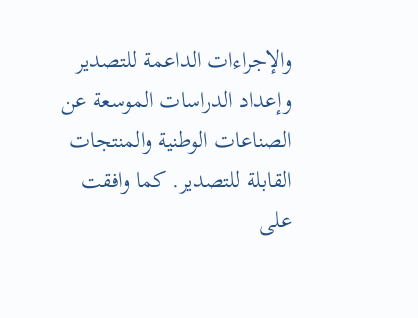والإجراءات الداعمة للتصدير وإعداد الدراسات الموسعة عن الصناعات الوطنية والمنتجات القابلة للتصدير. كما وافقت على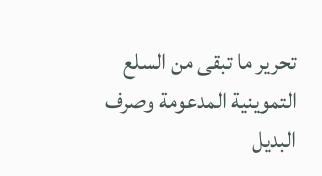تحرير ما تبقى من السلع التموينية المدعومة وصرف البديل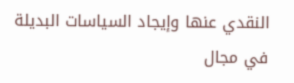النقدي عنها وإيجاد السياسات البديلة في مجال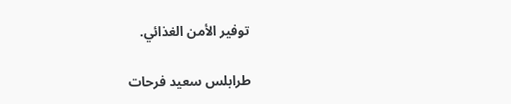توفير الأمن الغذائي.

طرابلس سعيد فرحات